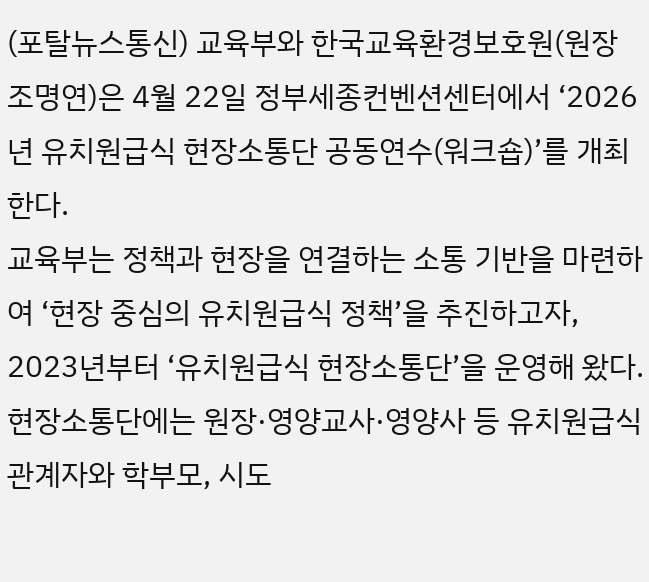(포탈뉴스통신) 교육부와 한국교육환경보호원(원장 조명연)은 4월 22일 정부세종컨벤션센터에서 ‘2026년 유치원급식 현장소통단 공동연수(워크숍)’를 개최한다.
교육부는 정책과 현장을 연결하는 소통 기반을 마련하여 ‘현장 중심의 유치원급식 정책’을 추진하고자, 2023년부터 ‘유치원급식 현장소통단’을 운영해 왔다. 현장소통단에는 원장·영양교사·영양사 등 유치원급식 관계자와 학부모, 시도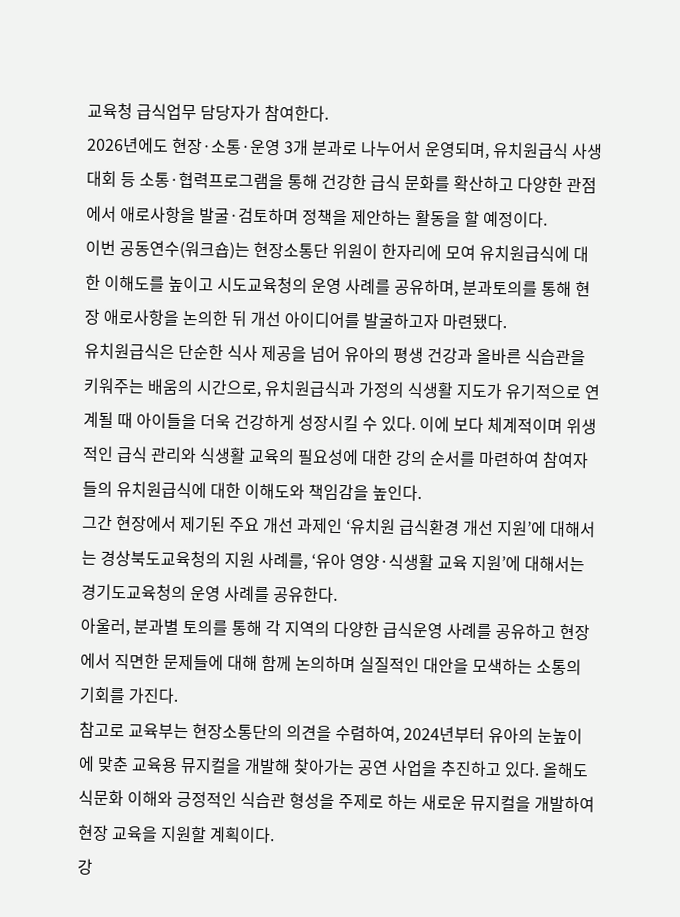교육청 급식업무 담당자가 참여한다.
2026년에도 현장·소통·운영 3개 분과로 나누어서 운영되며, 유치원급식 사생대회 등 소통·협력프로그램을 통해 건강한 급식 문화를 확산하고 다양한 관점에서 애로사항을 발굴·검토하며 정책을 제안하는 활동을 할 예정이다.
이번 공동연수(워크숍)는 현장소통단 위원이 한자리에 모여 유치원급식에 대한 이해도를 높이고 시도교육청의 운영 사례를 공유하며, 분과토의를 통해 현장 애로사항을 논의한 뒤 개선 아이디어를 발굴하고자 마련됐다.
유치원급식은 단순한 식사 제공을 넘어 유아의 평생 건강과 올바른 식습관을 키워주는 배움의 시간으로, 유치원급식과 가정의 식생활 지도가 유기적으로 연계될 때 아이들을 더욱 건강하게 성장시킬 수 있다. 이에 보다 체계적이며 위생적인 급식 관리와 식생활 교육의 필요성에 대한 강의 순서를 마련하여 참여자들의 유치원급식에 대한 이해도와 책임감을 높인다.
그간 현장에서 제기된 주요 개선 과제인 ‘유치원 급식환경 개선 지원’에 대해서는 경상북도교육청의 지원 사례를, ‘유아 영양·식생활 교육 지원’에 대해서는 경기도교육청의 운영 사례를 공유한다.
아울러, 분과별 토의를 통해 각 지역의 다양한 급식운영 사례를 공유하고 현장에서 직면한 문제들에 대해 함께 논의하며 실질적인 대안을 모색하는 소통의 기회를 가진다.
참고로 교육부는 현장소통단의 의견을 수렴하여, 2024년부터 유아의 눈높이에 맞춘 교육용 뮤지컬을 개발해 찾아가는 공연 사업을 추진하고 있다. 올해도 식문화 이해와 긍정적인 식습관 형성을 주제로 하는 새로운 뮤지컬을 개발하여 현장 교육을 지원할 계획이다.
강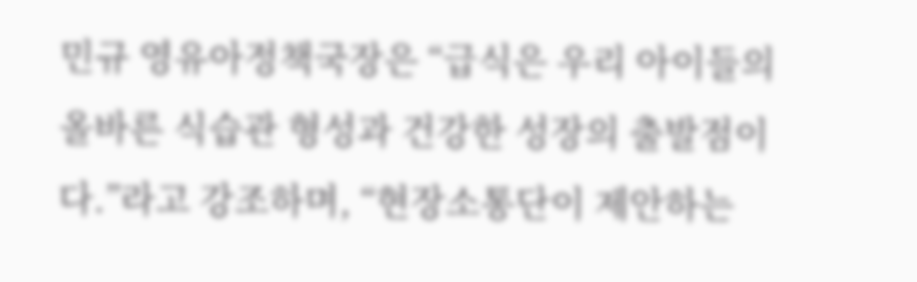민규 영유아정책국장은 “급식은 우리 아이들의 올바른 식습관 형성과 건강한 성장의 출발점이다.”라고 강조하며, “현장소통단이 제안하는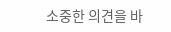소중한 의견을 바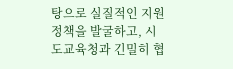탕으로 실질적인 지원 정책을 발굴하고, 시도교육청과 긴밀히 협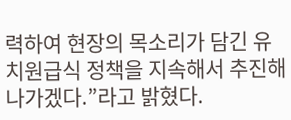력하여 현장의 목소리가 담긴 유치원급식 정책을 지속해서 추진해 나가겠다.”라고 밝혔다.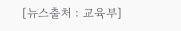[뉴스출처 : 교육부]